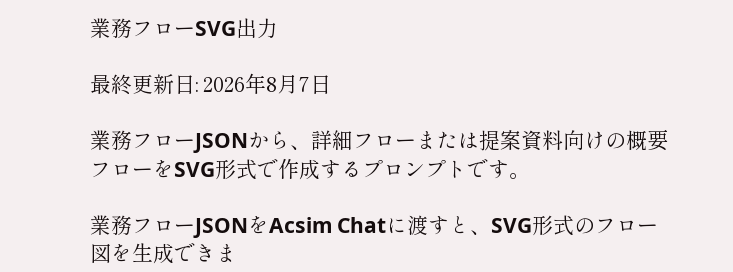業務フローSVG出力

最終更新日: 2026年8月7日

業務フローJSONから、詳細フローまたは提案資料向けの概要フローをSVG形式で作成するプロンプトです。

業務フローJSONをAcsim Chatに渡すと、SVG形式のフロー図を生成できま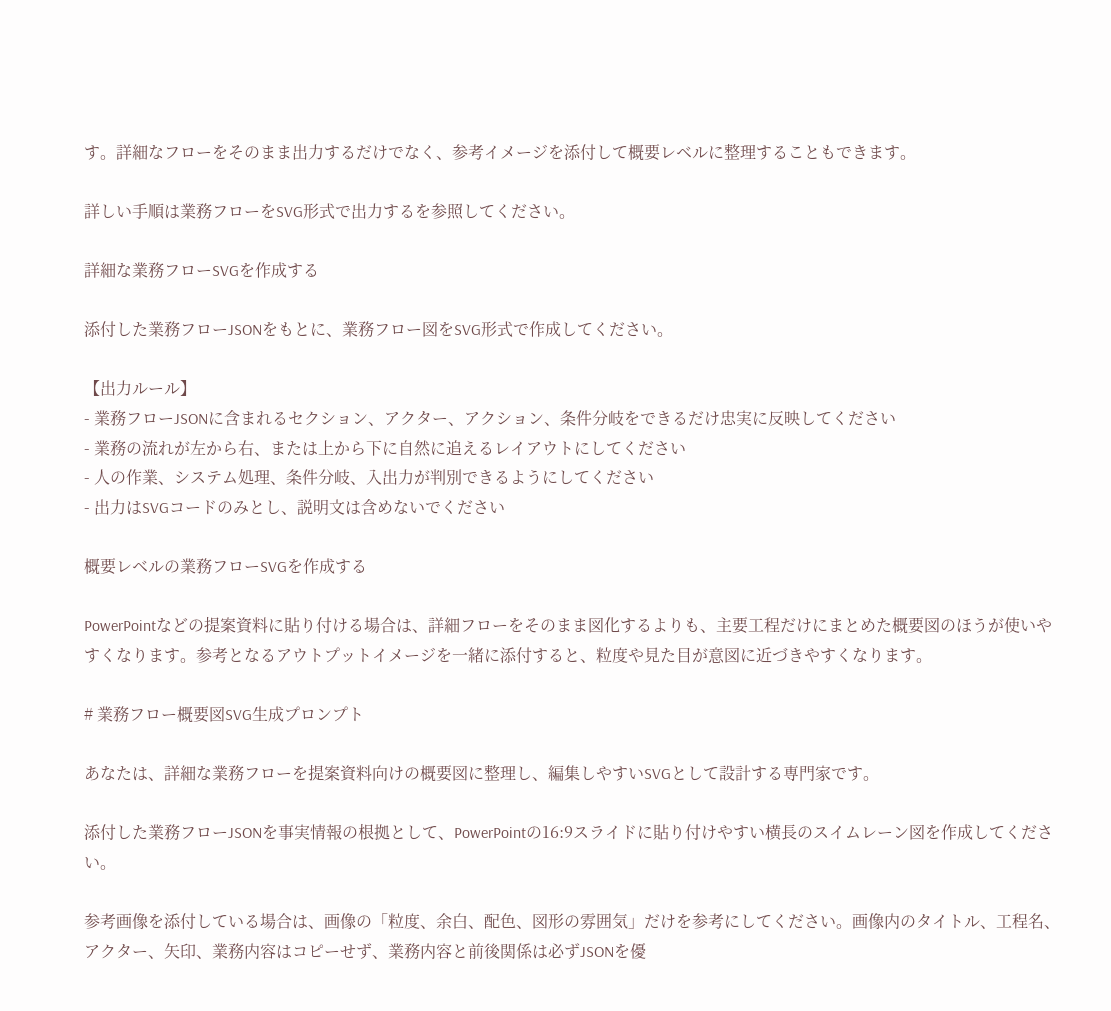す。詳細なフローをそのまま出力するだけでなく、参考イメージを添付して概要レベルに整理することもできます。

詳しい手順は業務フローをSVG形式で出力するを参照してください。

詳細な業務フローSVGを作成する

添付した業務フローJSONをもとに、業務フロー図をSVG形式で作成してください。

【出力ルール】
- 業務フローJSONに含まれるセクション、アクター、アクション、条件分岐をできるだけ忠実に反映してください
- 業務の流れが左から右、または上から下に自然に追えるレイアウトにしてください
- 人の作業、システム処理、条件分岐、入出力が判別できるようにしてください
- 出力はSVGコードのみとし、説明文は含めないでください

概要レベルの業務フローSVGを作成する

PowerPointなどの提案資料に貼り付ける場合は、詳細フローをそのまま図化するよりも、主要工程だけにまとめた概要図のほうが使いやすくなります。参考となるアウトプットイメージを一緒に添付すると、粒度や見た目が意図に近づきやすくなります。

# 業務フロー概要図SVG生成プロンプト

あなたは、詳細な業務フローを提案資料向けの概要図に整理し、編集しやすいSVGとして設計する専門家です。

添付した業務フローJSONを事実情報の根拠として、PowerPointの16:9スライドに貼り付けやすい横長のスイムレーン図を作成してください。

参考画像を添付している場合は、画像の「粒度、余白、配色、図形の雰囲気」だけを参考にしてください。画像内のタイトル、工程名、アクター、矢印、業務内容はコピーせず、業務内容と前後関係は必ずJSONを優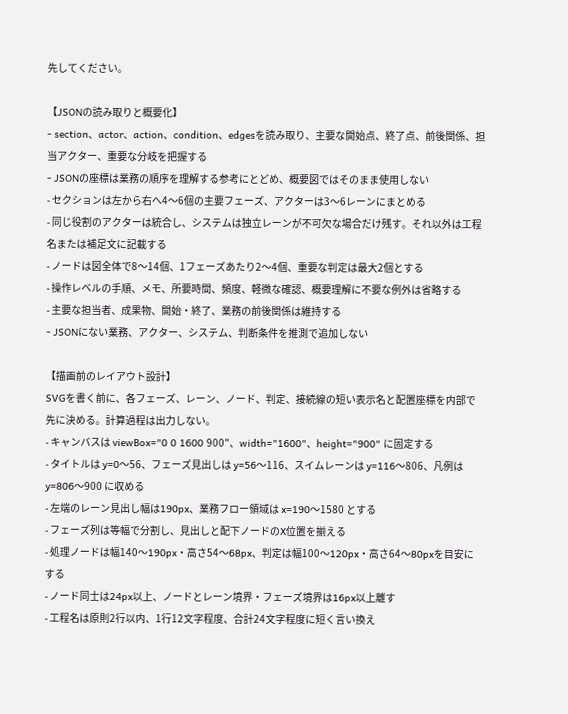先してください。

【JSONの読み取りと概要化】
- section、actor、action、condition、edgesを読み取り、主要な開始点、終了点、前後関係、担当アクター、重要な分岐を把握する
- JSONの座標は業務の順序を理解する参考にとどめ、概要図ではそのまま使用しない
- セクションは左から右へ4〜6個の主要フェーズ、アクターは3〜6レーンにまとめる
- 同じ役割のアクターは統合し、システムは独立レーンが不可欠な場合だけ残す。それ以外は工程名または補足文に記載する
- ノードは図全体で8〜14個、1フェーズあたり2〜4個、重要な判定は最大2個とする
- 操作レベルの手順、メモ、所要時間、頻度、軽微な確認、概要理解に不要な例外は省略する
- 主要な担当者、成果物、開始・終了、業務の前後関係は維持する
- JSONにない業務、アクター、システム、判断条件を推測で追加しない

【描画前のレイアウト設計】
SVGを書く前に、各フェーズ、レーン、ノード、判定、接続線の短い表示名と配置座標を内部で先に決める。計算過程は出力しない。
- キャンバスは viewBox="0 0 1600 900"、width="1600"、height="900" に固定する
- タイトルは y=0〜56、フェーズ見出しは y=56〜116、スイムレーンは y=116〜806、凡例は y=806〜900 に収める
- 左端のレーン見出し幅は190px、業務フロー領域は x=190〜1580 とする
- フェーズ列は等幅で分割し、見出しと配下ノードのX位置を揃える
- 処理ノードは幅140〜190px・高さ54〜68px、判定は幅100〜120px・高さ64〜80pxを目安にする
- ノード同士は24px以上、ノードとレーン境界・フェーズ境界は16px以上離す
- 工程名は原則2行以内、1行12文字程度、合計24文字程度に短く言い換え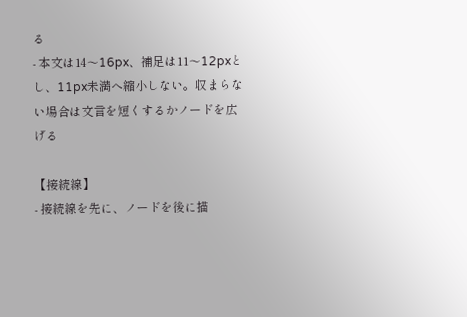る
- 本文は14〜16px、補足は11〜12pxとし、11px未満へ縮小しない。収まらない場合は文言を短くするかノードを広げる

【接続線】
- 接続線を先に、ノードを後に描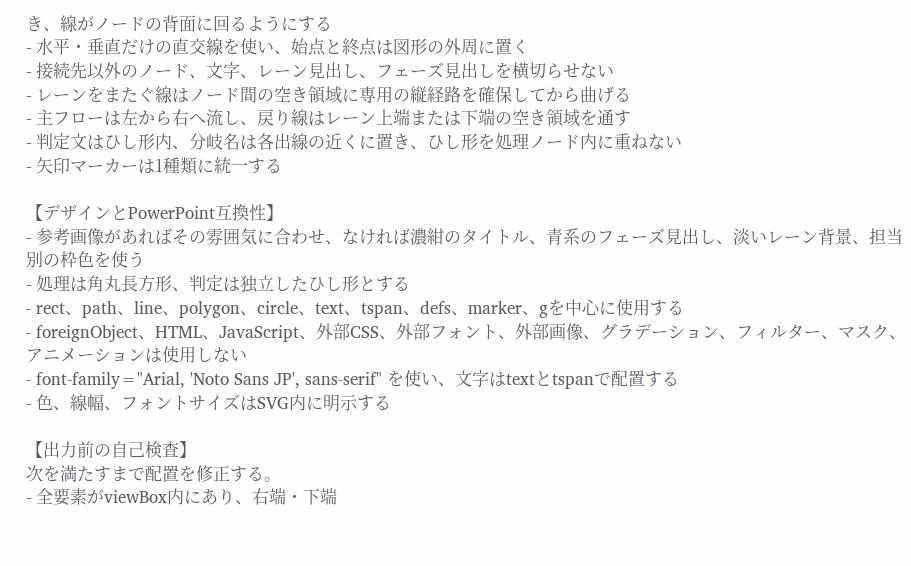き、線がノードの背面に回るようにする
- 水平・垂直だけの直交線を使い、始点と終点は図形の外周に置く
- 接続先以外のノード、文字、レーン見出し、フェーズ見出しを横切らせない
- レーンをまたぐ線はノード間の空き領域に専用の縦経路を確保してから曲げる
- 主フローは左から右へ流し、戻り線はレーン上端または下端の空き領域を通す
- 判定文はひし形内、分岐名は各出線の近くに置き、ひし形を処理ノード内に重ねない
- 矢印マーカーは1種類に統一する

【デザインとPowerPoint互換性】
- 参考画像があればその雰囲気に合わせ、なければ濃紺のタイトル、青系のフェーズ見出し、淡いレーン背景、担当別の枠色を使う
- 処理は角丸長方形、判定は独立したひし形とする
- rect、path、line、polygon、circle、text、tspan、defs、marker、gを中心に使用する
- foreignObject、HTML、JavaScript、外部CSS、外部フォント、外部画像、グラデーション、フィルター、マスク、アニメーションは使用しない
- font-family="Arial, 'Noto Sans JP', sans-serif" を使い、文字はtextとtspanで配置する
- 色、線幅、フォントサイズはSVG内に明示する

【出力前の自己検査】
次を満たすまで配置を修正する。
- 全要素がviewBox内にあり、右端・下端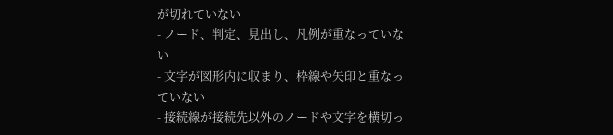が切れていない
- ノード、判定、見出し、凡例が重なっていない
- 文字が図形内に収まり、枠線や矢印と重なっていない
- 接続線が接続先以外のノードや文字を横切っ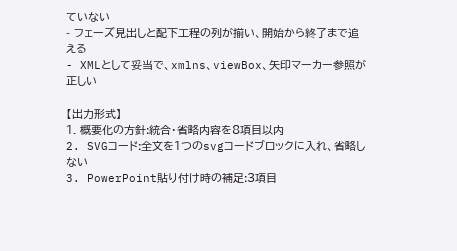ていない
- フェーズ見出しと配下工程の列が揃い、開始から終了まで追える
- XMLとして妥当で、xmlns、viewBox、矢印マーカー参照が正しい

【出力形式】
1. 概要化の方針:統合・省略内容を8項目以内
2. SVGコード:全文を1つのsvgコードブロックに入れ、省略しない
3. PowerPoint貼り付け時の補足:3項目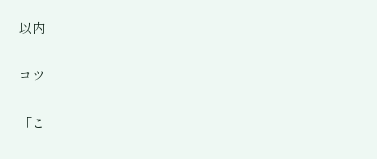以内

コツ

「こ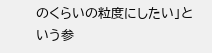のくらいの粒度にしたい」という参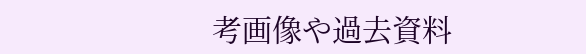考画像や過去資料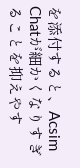を添付すると、Acsim Chatが細かくなりすぎることを抑えやす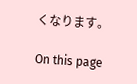くなります。

On this page